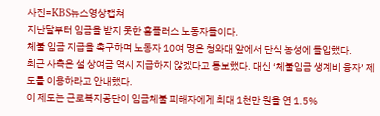사진=KBS뉴스영상캡쳐
지난달부터 임금을 받지 못한 홈플러스 노동자들이다.
체불 임금 지급을 촉구하며 노동자 10여 명은 청와대 앞에서 단식 농성에 돌입했다.
최근 사측은 설 상여금 역시 지급하지 않겠다고 통보했다. 대신 ‘체불임금 생계비 융자’ 제도를 이용하라고 안내했다.
이 제도는 근로복지공단이 임금체불 피해자에게 최대 1천만 원을 연 1.5%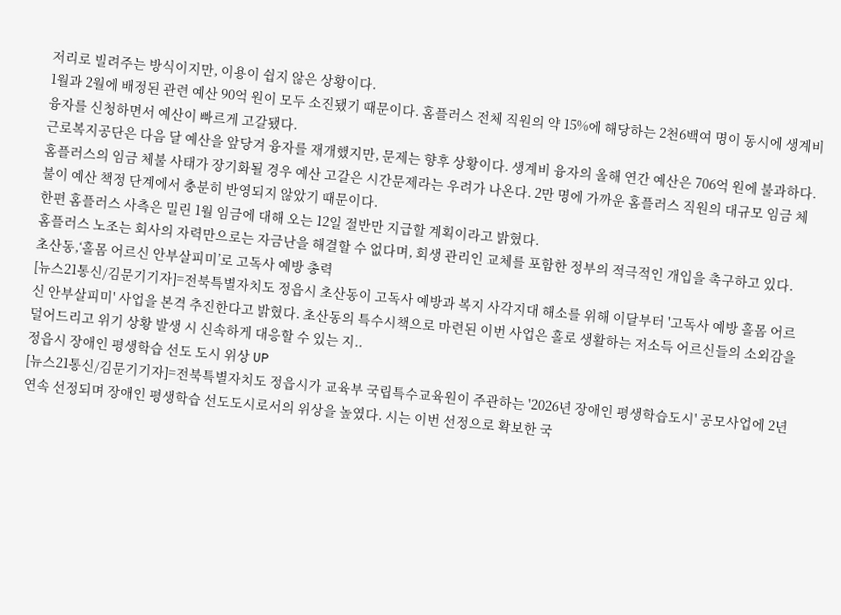저리로 빌려주는 방식이지만, 이용이 쉽지 않은 상황이다.
1월과 2월에 배정된 관련 예산 90억 원이 모두 소진됐기 때문이다. 홈플러스 전체 직원의 약 15%에 해당하는 2천6백여 명이 동시에 생계비 융자를 신청하면서 예산이 빠르게 고갈됐다.
근로복지공단은 다음 달 예산을 앞당겨 융자를 재개했지만, 문제는 향후 상황이다. 생계비 융자의 올해 연간 예산은 706억 원에 불과하다.
홈플러스의 임금 체불 사태가 장기화될 경우 예산 고갈은 시간문제라는 우려가 나온다. 2만 명에 가까운 홈플러스 직원의 대규모 임금 체불이 예산 책정 단계에서 충분히 반영되지 않았기 때문이다.
한편 홈플러스 사측은 밀린 1월 임금에 대해 오는 12일 절반만 지급할 계획이라고 밝혔다.
홈플러스 노조는 회사의 자력만으로는 자금난을 해결할 수 없다며, 회생 관리인 교체를 포함한 정부의 적극적인 개입을 촉구하고 있다.
초산동,‘홀몸 어르신 안부살피미’로 고독사 예방 총력
[뉴스21통신/김문기기자]=전북특별자치도 정읍시 초산동이 고독사 예방과 복지 사각지대 해소를 위해 이달부터 '고독사 예방 홀몸 어르신 안부살피미' 사업을 본격 추진한다고 밝혔다. 초산동의 특수시책으로 마련된 이번 사업은 홀로 생활하는 저소득 어르신들의 소외감을 덜어드리고 위기 상황 발생 시 신속하게 대응할 수 있는 지..
정읍시 장애인 평생학습 선도 도시 위상 UP
[뉴스21통신/김문기기자]=전북특별자치도 정읍시가 교육부 국립특수교육원이 주관하는 '2026년 장애인 평생학습도시' 공모사업에 2년 연속 선정되며 장애인 평생학습 선도도시로서의 위상을 높였다. 시는 이번 선정으로 확보한 국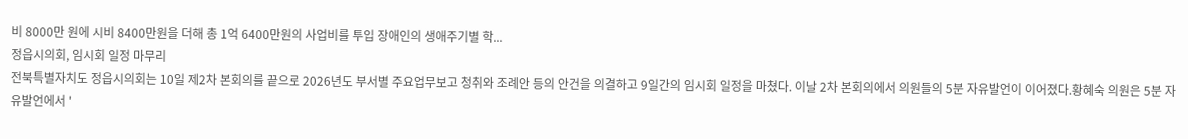비 8000만 원에 시비 8400만원을 더해 총 1억 6400만원의 사업비를 투입 장애인의 생애주기별 학...
정읍시의회, 임시회 일정 마무리
전북특별자치도 정읍시의회는 10일 제2차 본회의를 끝으로 2026년도 부서별 주요업무보고 청취와 조례안 등의 안건을 의결하고 9일간의 임시회 일정을 마쳤다. 이날 2차 본회의에서 의원들의 5분 자유발언이 이어졌다.황혜숙 의원은 5분 자유발언에서 '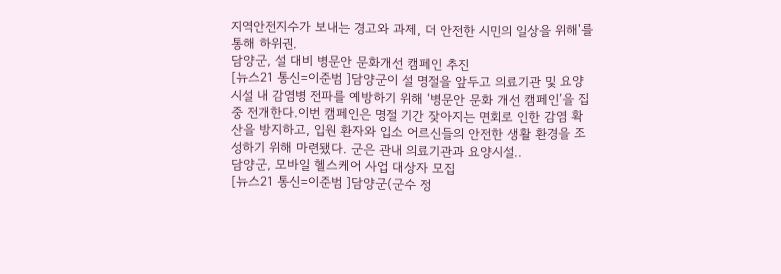지역안전지수가 보내는 경고와 과제, 더 안전한 시민의 일상을 위해'를 통해 하위권.
담양군, 설 대비 병문안 문화개선 캠페인 추진
[뉴스21 통신=이준범 ]담양군이 설 명절을 앞두고 의료기관 및 요양시설 내 감염병 전파를 예방하기 위해 ‘병문안 문화 개선 캠페인’을 집중 전개한다.이번 캠페인은 명절 기간 잦아지는 면회로 인한 감염 확산을 방지하고, 입원 환자와 입소 어르신들의 안전한 생활 환경을 조성하기 위해 마련됐다. 군은 관내 의료기관과 요양시설..
담양군, 모바일 헬스케어 사업 대상자 모집
[뉴스21 통신=이준범 ]담양군(군수 정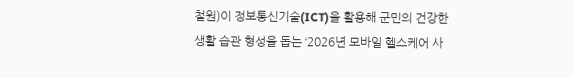철원)이 정보통신기술(ICT)을 활용해 군민의 건강한 생활 습관 형성을 돕는 ‘2026년 모바일 헬스케어 사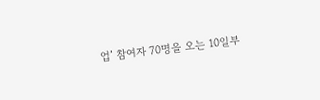업’ 참여자 70명을 오는 10일부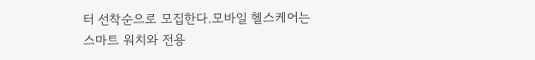터 선착순으로 모집한다.모바일 헬스케어는 스마트 워치와 전용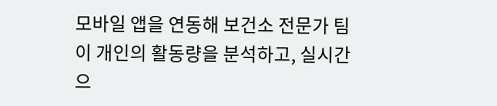모바일 앱을 연동해 보건소 전문가 팀이 개인의 활동량을 분석하고, 실시간으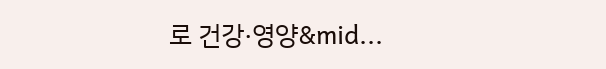로 건강·영양&mid...